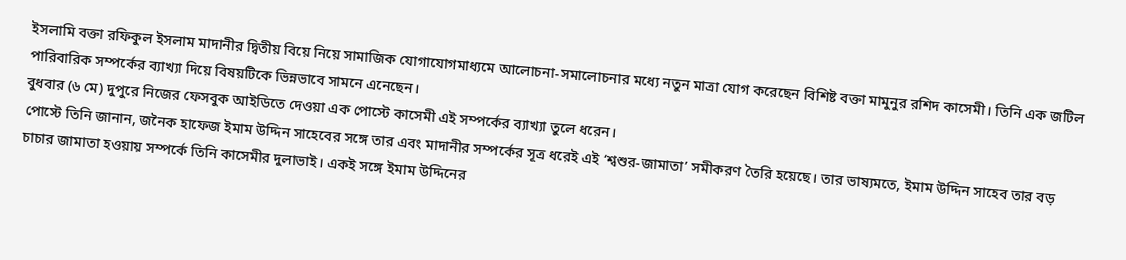ইসলামি বক্তা রফিকুল ইসলাম মাদানীর দ্বিতীয় বিয়ে নিয়ে সামাজিক যোগাযোগমাধ্যমে আলোচনা-সমালোচনার মধ্যে নতুন মাত্রা যোগ করেছেন বিশিষ্ট বক্তা মামুনুর রশিদ কাসেমী। তিনি এক জটিল পারিবারিক সম্পর্কের ব্যাখ্যা দিয়ে বিষয়টিকে ভিন্নভাবে সামনে এনেছেন।
বুধবার (৬ মে) দুপুরে নিজের ফেসবুক আইডিতে দেওয়া এক পোস্টে কাসেমী এই সম্পর্কের ব্যাখ্যা তুলে ধরেন।
পোস্টে তিনি জানান, জনৈক হাফেজ ইমাম উদ্দিন সাহেবের সঙ্গে তার এবং মাদানীর সম্পর্কের সূত্র ধরেই এই ‘শ্বশুর-জামাতা’ সমীকরণ তৈরি হয়েছে। তার ভাষ্যমতে, ইমাম উদ্দিন সাহেব তার বড় চাচার জামাতা হওয়ায় সম্পর্কে তিনি কাসেমীর দুলাভাই। একই সঙ্গে ইমাম উদ্দিনের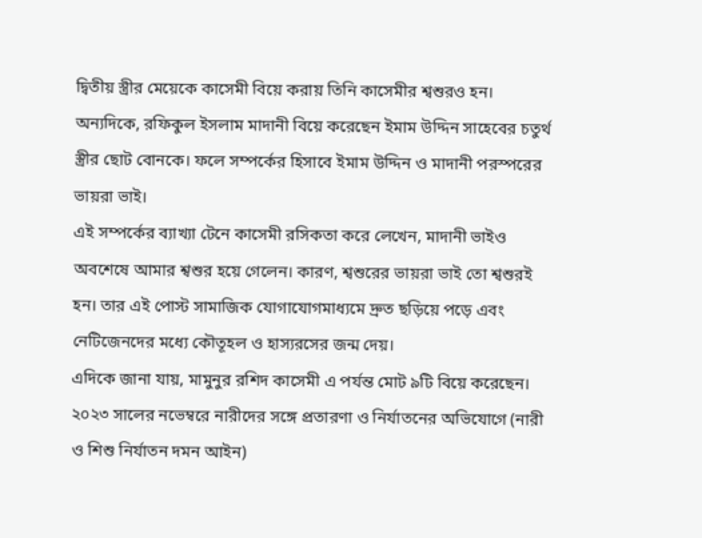দ্বিতীয় স্ত্রীর মেয়েকে কাসেমী বিয়ে করায় তিনি কাসেমীর শ্বশুরও হন। অন্যদিকে, রফিকুল ইসলাম মাদানী বিয়ে করেছেন ইমাম উদ্দিন সাহেবের চতুর্থ স্ত্রীর ছোট বোনকে। ফলে সম্পর্কের হিসাবে ইমাম উদ্দিন ও মাদানী পরস্পরের ভায়রা ভাই।
এই সম্পর্কের ব্যাখ্যা টেনে কাসেমী রসিকতা করে লেখেন, মাদানী ভাইও অবশেষে আমার শ্বশুর হয়ে গেলেন। কারণ, শ্বশুরের ভায়রা ভাই তো শ্বশুরই হন। তার এই পোস্ট সামাজিক যোগাযোগমাধ্যমে দ্রুত ছড়িয়ে পড়ে এবং নেটিজেনদের মধ্যে কৌতূহল ও হাস্যরসের জন্ম দেয়।
এদিকে জানা যায়, মামুনুর রশিদ কাসেমী এ পর্যন্ত মোট ৯টি বিয়ে করেছেন। ২০২৩ সালের নভেম্বরে নারীদের সঙ্গে প্রতারণা ও নির্যাতনের অভিযোগে (নারী ও শিশু নির্যাতন দমন আইন)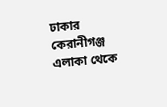ঢাকার কেরানীগঞ্জ এলাকা থেকে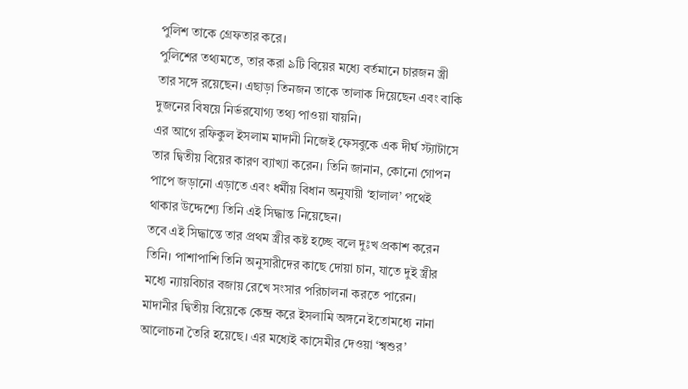পুলিশ তাকে গ্রেফতার করে।
পুলিশের তথ্যমতে, তার করা ৯টি বিয়ের মধ্যে বর্তমানে চারজন স্ত্রী তার সঙ্গে রয়েছেন। এছাড়া তিনজন তাকে তালাক দিয়েছেন এবং বাকি দুজনের বিষয়ে নির্ভরযোগ্য তথ্য পাওয়া যায়নি।
এর আগে রফিকুল ইসলাম মাদানী নিজেই ফেসবুকে এক দীর্ঘ স্ট্যাটাসে তার দ্বিতীয় বিয়ের কারণ ব্যাখ্যা করেন। তিনি জানান, কোনো গোপন পাপে জড়ানো এড়াতে এবং ধর্মীয় বিধান অনুযায়ী ‘হালাল’ পথেই থাকার উদ্দেশ্যে তিনি এই সিদ্ধান্ত নিয়েছেন।
তবে এই সিদ্ধান্তে তার প্রথম স্ত্রীর কষ্ট হচ্ছে বলে দুঃখ প্রকাশ করেন তিনি। পাশাপাশি তিনি অনুসারীদের কাছে দোয়া চান, যাতে দুই স্ত্রীর মধ্যে ন্যায়বিচার বজায় রেখে সংসার পরিচালনা করতে পারেন।
মাদানীর দ্বিতীয় বিয়েকে কেন্দ্র করে ইসলামি অঙ্গনে ইতোমধ্যে নানা আলোচনা তৈরি হয়েছে। এর মধ্যেই কাসেমীর দেওয়া ‘শ্বশুর’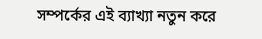সম্পর্কের এই ব্যাখ্যা নতুন করে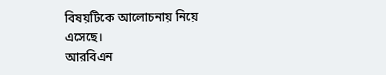বিষয়টিকে আলোচনায় নিয়ে এসেছে।
আরবিএন